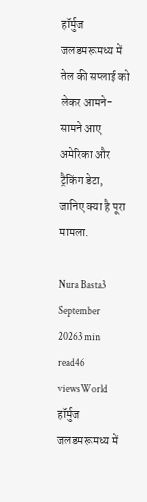हॉर्मुज जलडमरूमध्य में तेल की सप्लाई को लेकर आमने-सामने आए अमेरिका और ट्रैकिंग डेटा, जानिए क्या है पूरा मामला.

Nura Basta3 September 20263 min read46 viewsWorld
हॉर्मुज जलडमरूमध्य में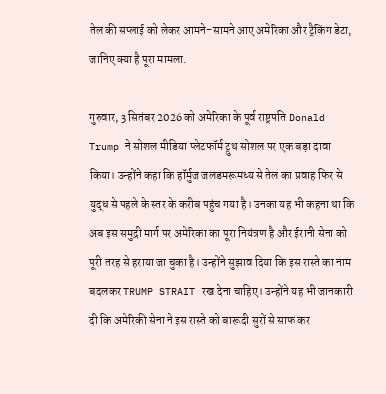तेल की सप्लाई को लेकर आमने-सामने आए अमेरिका और ट्रैकिंग डेटा, जानिए क्या है पूरा मामला.

गुरुवार, 3 सितंबर 2026 को अमेरिका के पूर्व राष्ट्रपति Donald Trump ने सोशल मीडिया प्लेटफॉर्म ट्रुथ सोशल पर एक बड़ा दावा किया। उन्होंने कहा कि हॉर्मुज जलडमरूमध्य से तेल का प्रवाह फिर से युद्ध से पहले के स्तर के करीब पहुंच गया है। उनका यह भी कहना था कि अब इस समुद्री मार्ग पर अमेरिका का पूरा नियंत्रण है और ईरानी सेना को पूरी तरह से हराया जा चुका है। उन्होंने सुझाव दिया कि इस रास्ते का नाम बदलकर TRUMP STRAIT रख देना चाहिए। उन्होंने यह भी जानकारी दी कि अमेरिकी सेना ने इस रास्ते को बारूदी सुरों से साफ कर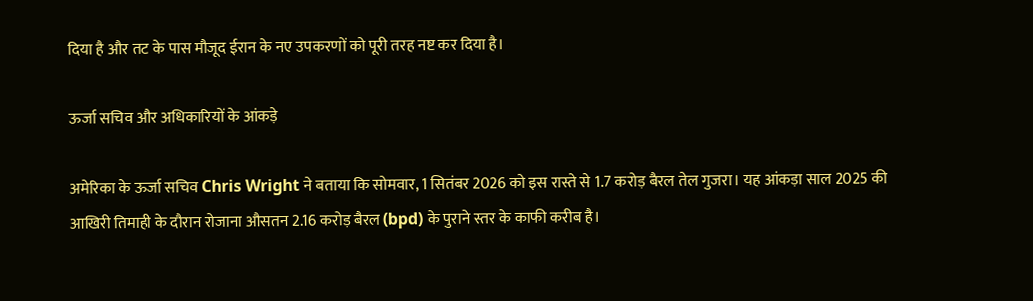दिया है और तट के पास मौजूद ईरान के नए उपकरणों को पूरी तरह नष्ट कर दिया है।

ऊर्जा सचिव और अधिकारियों के आंकड़े

अमेरिका के ऊर्जा सचिव Chris Wright ने बताया कि सोमवार, 1 सितंबर 2026 को इस रास्ते से 1.7 करोड़ बैरल तेल गुजरा। यह आंकड़ा साल 2025 की आखिरी तिमाही के दौरान रोजाना औसतन 2.16 करोड़ बैरल (bpd) के पुराने स्तर के काफी करीब है।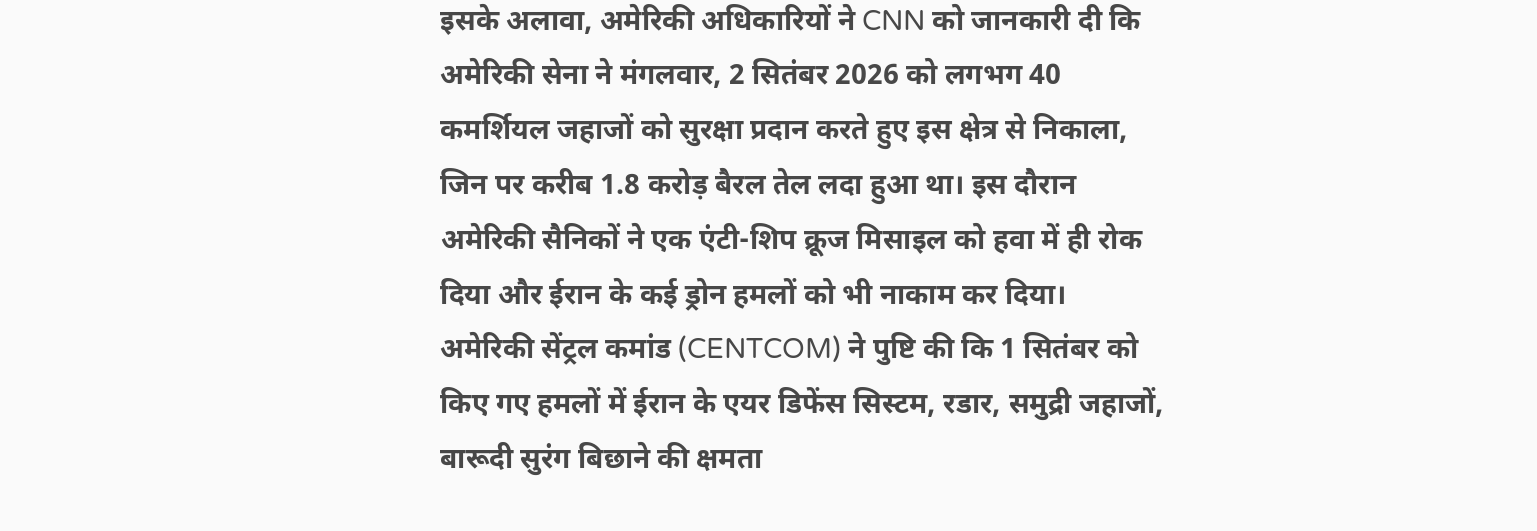इसके अलावा, अमेरिकी अधिकारियों ने CNN को जानकारी दी कि अमेरिकी सेना ने मंगलवार, 2 सितंबर 2026 को लगभग 40 कमर्शियल जहाजों को सुरक्षा प्रदान करते हुए इस क्षेत्र से निकाला, जिन पर करीब 1.8 करोड़ बैरल तेल लदा हुआ था। इस दौरान अमेरिकी सैनिकों ने एक एंटी-शिप क्रूज मिसाइल को हवा में ही रोक दिया और ईरान के कई ड्रोन हमलों को भी नाकाम कर दिया। अमेरिकी सेंट्रल कमांड (CENTCOM) ने पुष्टि की कि 1 सितंबर को किए गए हमलों में ईरान के एयर डिफेंस सिस्टम, रडार, समुद्री जहाजों, बारूदी सुरंग बिछाने की क्षमता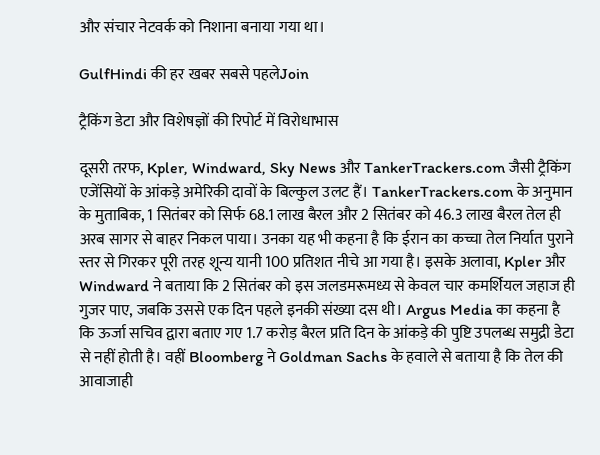और संचार नेटवर्क को निशाना बनाया गया था।

GulfHindi की हर खबर सबसे पहलेJoin

ट्रैकिंग डेटा और विशेषज्ञों की रिपोर्ट में विरोधाभास

दूसरी तरफ, Kpler, Windward, Sky News और TankerTrackers.com जैसी ट्रैकिंग एजेंसियों के आंकड़े अमेरिकी दावों के बिल्कुल उलट हैं। TankerTrackers.com के अनुमान के मुताबिक, 1 सितंबर को सिर्फ 68.1 लाख बैरल और 2 सितंबर को 46.3 लाख बैरल तेल ही अरब सागर से बाहर निकल पाया। उनका यह भी कहना है कि ईरान का कच्चा तेल निर्यात पुराने स्तर से गिरकर पूरी तरह शून्य यानी 100 प्रतिशत नीचे आ गया है। इसके अलावा, Kpler और Windward ने बताया कि 2 सितंबर को इस जलडमरूमध्य से केवल चार कमर्शियल जहाज ही गुजर पाए, जबकि उससे एक दिन पहले इनकी संख्या दस थी। Argus Media का कहना है कि ऊर्जा सचिव द्वारा बताए गए 1.7 करोड़ बैरल प्रति दिन के आंकड़े की पुष्टि उपलब्ध समुद्री डेटा से नहीं होती है। वहीं Bloomberg ने Goldman Sachs के हवाले से बताया है कि तेल की आवाजाही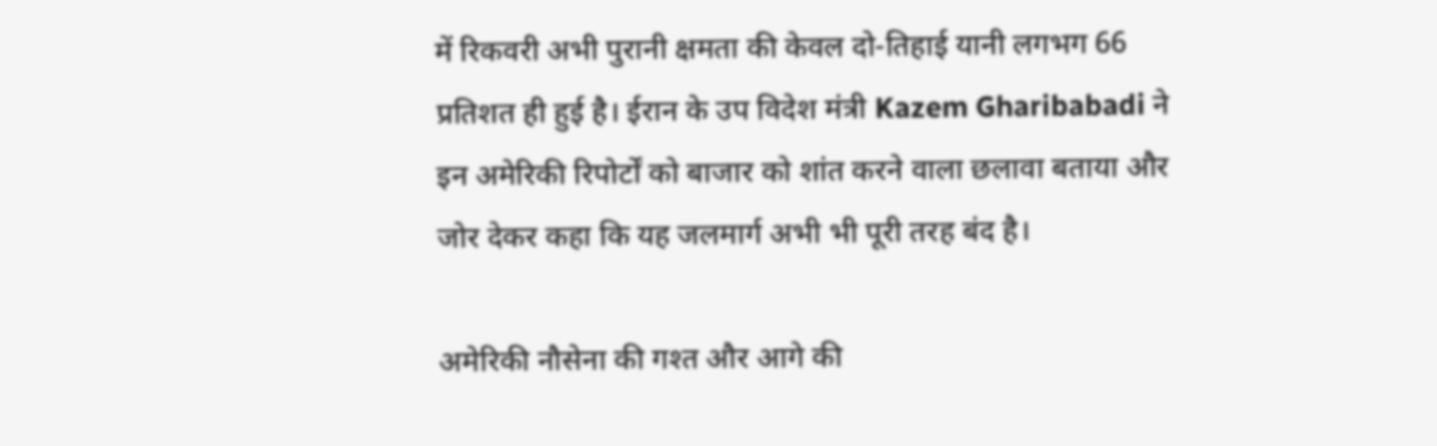में रिकवरी अभी पुरानी क्षमता की केवल दो-तिहाई यानी लगभग 66 प्रतिशत ही हुई है। ईरान के उप विदेश मंत्री Kazem Gharibabadi ने इन अमेरिकी रिपोर्टों को बाजार को शांत करने वाला छलावा बताया और जोर देकर कहा कि यह जलमार्ग अभी भी पूरी तरह बंद है।

अमेरिकी नौसेना की गश्त और आगे की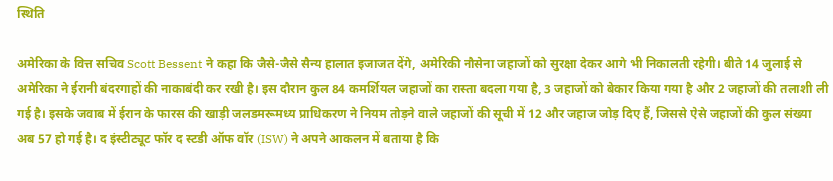स्थिति

अमेरिका के वित्त सचिव Scott Bessent ने कहा कि जैसे-जैसे सैन्य हालात इजाजत देंगे, अमेरिकी नौसेना जहाजों को सुरक्षा देकर आगे भी निकालती रहेगी। बीते 14 जुलाई से अमेरिका ने ईरानी बंदरगाहों की नाकाबंदी कर रखी है। इस दौरान कुल 84 कमर्शियल जहाजों का रास्ता बदला गया है, 3 जहाजों को बेकार किया गया है और 2 जहाजों की तलाशी ली गई है। इसके जवाब में ईरान के फारस की खाड़ी जलडमरूमध्य प्राधिकरण ने नियम तोड़ने वाले जहाजों की सूची में 12 और जहाज जोड़ दिए हैं, जिससे ऐसे जहाजों की कुल संख्या अब 57 हो गई है। द इंस्टीट्यूट फॉर द स्टडी ऑफ वॉर (ISW) ने अपने आकलन में बताया है कि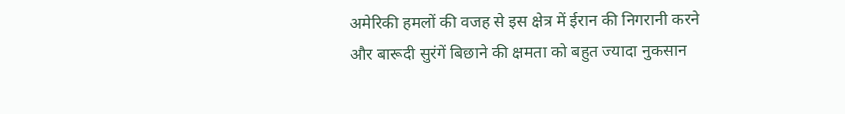अमेरिकी हमलों की वजह से इस क्षेत्र में ईरान की निगरानी करने और बारूदी सुरंगें बिछाने की क्षमता को बहुत ज्यादा नुकसान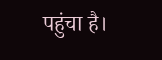पहुंचा है।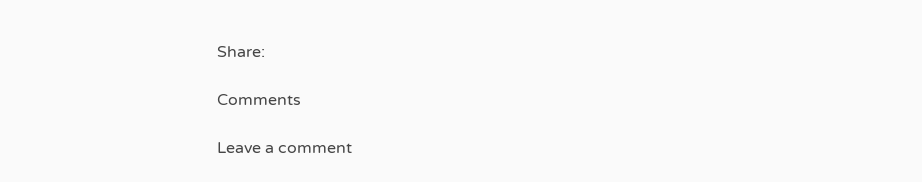Share:

Comments

Leave a comment